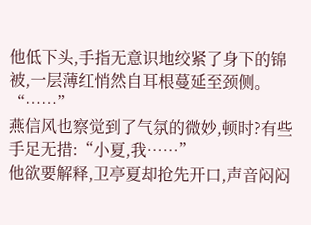他低下头,手指无意识地绞紧了身下的锦被,一层薄红悄然自耳根蔓延至颈侧。
“……”
燕信风也察觉到了气氛的微妙,顿时?有些手足无措:“小夏,我……”
他欲要解释,卫亭夏却抢先开口,声音闷闷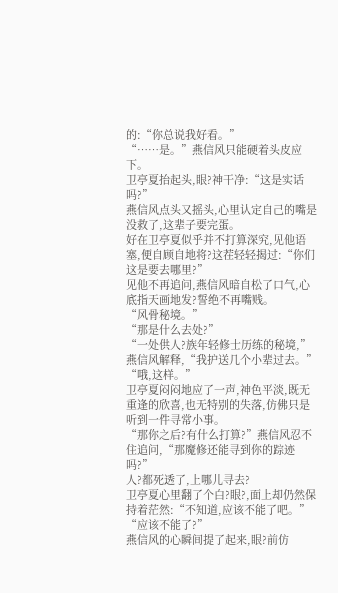的:“你总说我好看。”
“……是。”燕信风只能硬着头皮应下。
卫亭夏抬起头,眼?神干净:“这是实话吗?”
燕信风点头又摇头,心里认定自己的嘴是没救了,这辈子要完蛋。
好在卫亭夏似乎并不打算深究,见他语塞,便自顾自地将?这茬轻轻揭过:“你们这是要去哪里?”
见他不再追问,燕信风暗自松了口气,心底指天画地发?誓绝不再嘴贱。
“风骨秘境。”
“那是什么去处?”
“一处供人?族年轻修士历练的秘境,”燕信风解释,“我护送几个小辈过去。”
“哦,这样。”
卫亭夏闷闷地应了一声,神色平淡,既无重逢的欣喜,也无特别的失落,仿佛只是听到一件寻常小事。
“那你之后?有什么打算?”燕信风忍不住追问,“那魔修还能寻到你的踪迹吗?”
人?都死透了,上哪儿寻去?
卫亭夏心里翻了个白?眼?,面上却仍然保持着茫然:“不知道,应该不能了吧。”
“应该不能了?”
燕信风的心瞬间提了起来,眼?前仿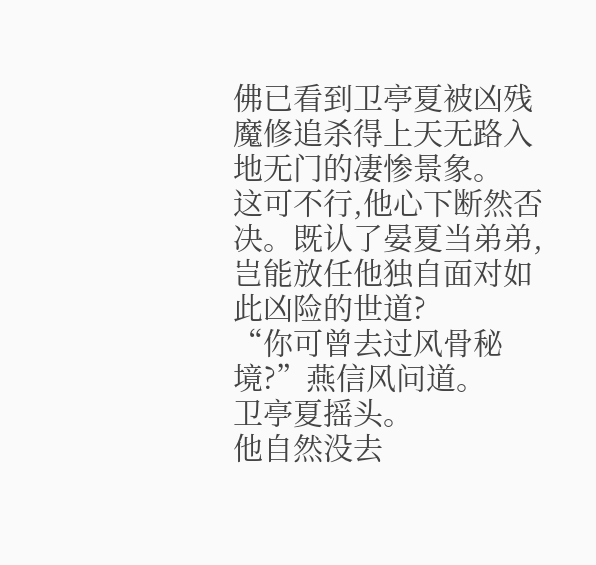佛已看到卫亭夏被凶残魔修追杀得上天无路入地无门的凄惨景象。
这可不行,他心下断然否决。既认了晏夏当弟弟,岂能放任他独自面对如此凶险的世道?
“你可曾去过风骨秘境?”燕信风问道。
卫亭夏摇头。
他自然没去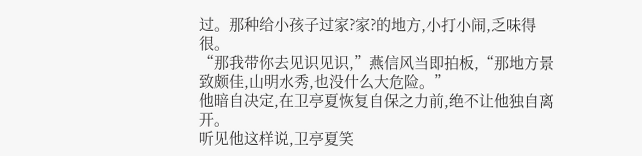过。那种给小孩子过家?家?的地方,小打小闹,乏味得很。
“那我带你去见识见识,”燕信风当即拍板,“那地方景致颇佳,山明水秀,也没什么大危险。”
他暗自决定,在卫亭夏恢复自保之力前,绝不让他独自离开。
听见他这样说,卫亭夏笑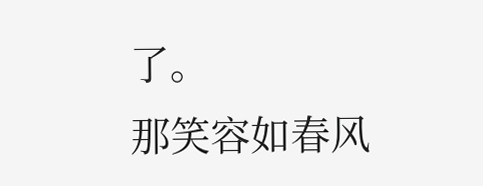了。
那笑容如春风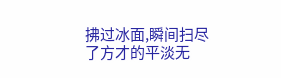拂过冰面,瞬间扫尽了方才的平淡无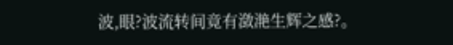波,眼?波流转间竟有潋滟生辉之感?。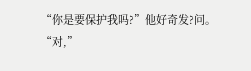“你是要保护我吗?”他好奇发?问。
“对,”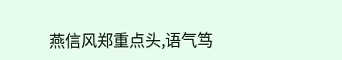燕信风郑重点头,语气笃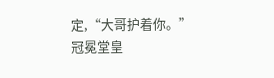定,“大哥护着你。”
冠冕堂皇